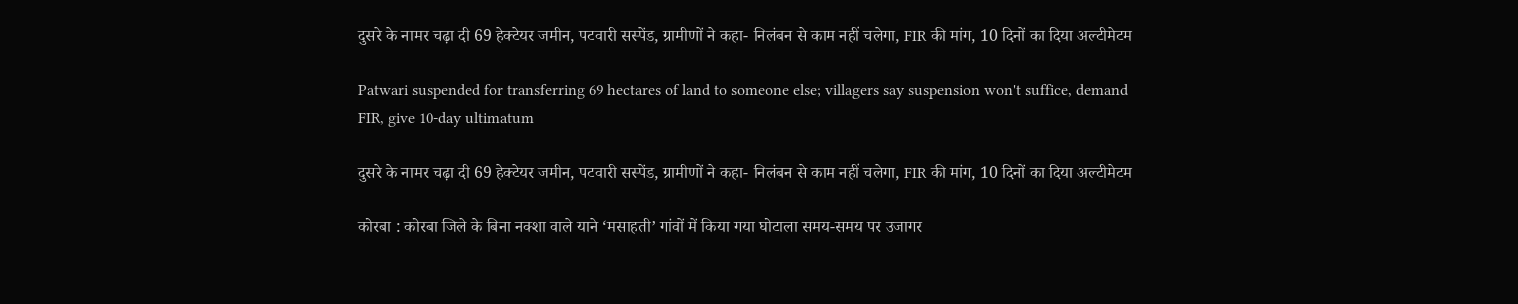दुसरे के नामर चढ़ा दी 69 हेक्टेयर जमीन, पटवारी सस्पेंड, ग्रामीणों ने कहा- निलंबन से काम नहीं चलेगा, FIR की मांग, 10 दिनों का दिया अल्टीमेटम

Patwari suspended for transferring 69 hectares of land to someone else; villagers say suspension won't suffice, demand FIR, give 10-day ultimatum

दुसरे के नामर चढ़ा दी 69 हेक्टेयर जमीन, पटवारी सस्पेंड, ग्रामीणों ने कहा- निलंबन से काम नहीं चलेगा, FIR की मांग, 10 दिनों का दिया अल्टीमेटम

कोरबा : कोरबा जिले के बिना नक्शा वाले याने ‘मसाहती’ गांवों में किया गया घोटाला समय-समय पर उजागर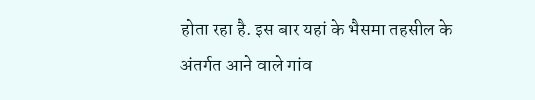होता रहा है. इस बार यहां के भैसमा तहसील के अंतर्गत आने वाले गांव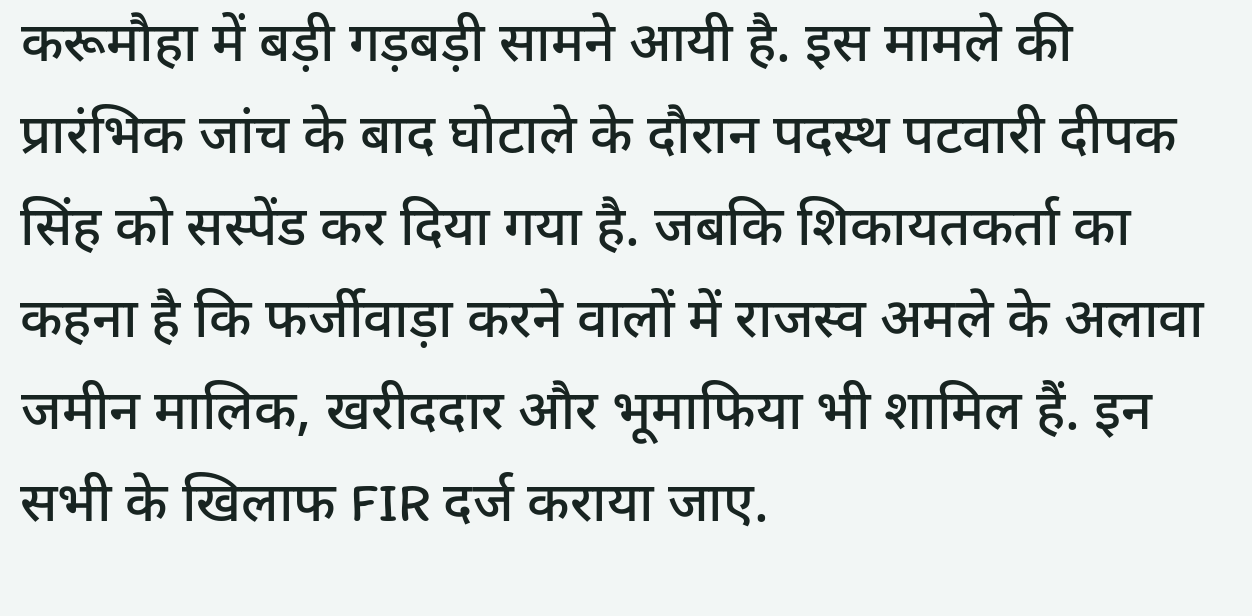करूमौहा में बड़ी गड़बड़ी सामने आयी है. इस मामले की प्रारंभिक जांच के बाद घोटाले के दौरान पदस्थ पटवारी दीपक सिंह को सस्पेंड कर दिया गया है. जबकि शिकायतकर्ता का कहना है कि फर्जीवाड़ा करने वालों में राजस्व अमले के अलावा जमीन मालिक, खरीददार और भूमाफिया भी शामिल हैं. इन सभी के खिलाफ FIR दर्ज कराया जाए.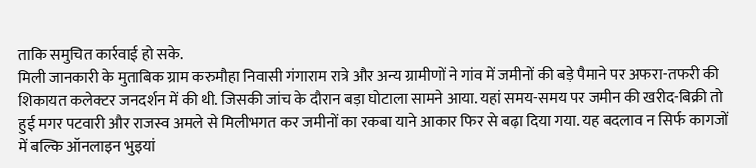ताकि समुचित कार्रवाई हो सके.
मिली जानकारी के मुताबिक ग्राम करुमौहा निवासी गंगाराम रात्रे और अन्य ग्रामीणों ने गांव में जमीनों की बड़े पैमाने पर अफरा-तफरी की शिकायत कलेक्टर जनदर्शन में की थी. जिसकी जांच के दौरान बड़ा घोटाला सामने आया. यहां समय-समय पर जमीन की खरीद-बिक्री तो हुई मगर पटवारी और राजस्व अमले से मिलीभगत कर जमीनों का रकबा याने आकार फिर से बढ़ा दिया गया. यह बदलाव न सिर्फ कागजों में बल्कि ऑनलाइन भुइयां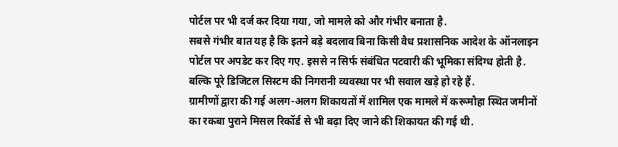पोर्टल पर भी दर्ज कर दिया गया, जो मामले को और गंभीर बनाता है.
सबसे गंभीर बात यह है कि इतने बड़े बदलाव बिना किसी वैध प्रशासनिक आदेश के ऑनलाइन पोर्टल पर अपडेट कर दिए गए. इससे न सिर्फ संबंधित पटवारी की भूमिका संदिग्ध होती है. बल्कि पूरे डिजिटल सिस्टम की निगरानी व्यवस्था पर भी सवाल खड़े हो रहे हैं.
ग्रामीणों द्वारा की गई अलग-अलग शिकायतों में शामिल एक मामले में करूमौहा स्थित जमीनों का रकबा पुराने मिसल रिकॉर्ड से भी बढ़ा दिए जाने की शिकायत की गई थी.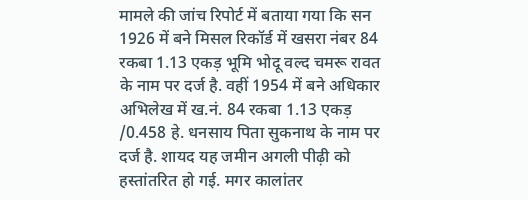मामले की जांच रिपोर्ट में बताया गया कि सन 1926 में बने मिसल रिकॉर्ड में खसरा नंबर 84 रकबा 1.13 एकड़ भूमि भोदू वल्द चमरू रावत के नाम पर दर्ज है. वहीं 1954 में बने अधिकार अभिलेख में ख.नं. 84 रकबा 1.13 एकड़ /0.458 हे. धनसाय पिता सुकनाथ के नाम पर दर्ज है. शायद यह जमीन अगली पीढ़ी को हस्तांतरित हो गई. मगर कालांतर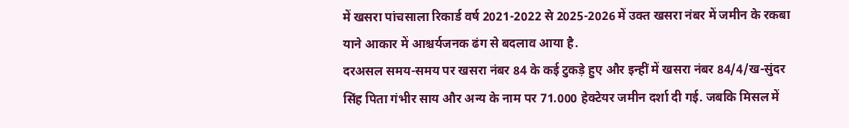में खसरा पांचसाला रिकार्ड वर्ष 2021-2022 से 2025-2026 में उक्त खसरा नंबर में जमीन के रकबा याने आकार में आश्चर्यजनक ढंग से बदलाव आया है.
दरअसल समय-समय पर खसरा नंबर 84 के कई टुकड़े हुए और इन्हीं में खसरा नंबर 84/4/ख-सुंदर सिंह पिता गंभीर साय और अन्य के नाम पर 71.000 हेक्टेयर जमीन दर्शा दी गई. जबकि मिसल में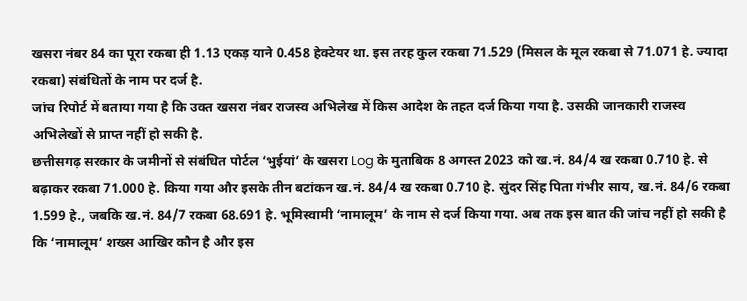खसरा नंबर 84 का पूरा रकबा ही 1.13 एकड़ याने 0.458 हेक्टेयर था. इस तरह कुल रकबा 71.529 (मिसल के मूल रकबा से 71.071 हे. ज्यादा रकबा) संबंधितों के नाम पर दर्ज है.
जांच रिपोर्ट में बताया गया है कि उक्त खसरा नंबर राजस्व अभिलेख में किस आदेश के तहत दर्ज किया गया है. उसकी जानकारी राजस्व अभिलेखों से प्राप्त नहीं हो सकी है.
छत्तीसगढ़ सरकार के जमीनों से संबंधित पोर्टल ‘भुईयां’ के खसरा Log के मुताबिक 8 अगस्त 2023 को ख.नं. 84/4 ख रकबा 0.710 हे. से बढ़ाकर रकबा 71.000 हे. किया गया और इसके तीन बटांकन ख.नं. 84/4 ख रकबा 0.710 हे. सुंदर सिंह पिता गंभीर साय, ख.नं. 84/6 रकबा 1.599 हे., जबकि ख.नं. 84/7 रकबा 68.691 हे. भूमिस्वामी ‘नामालूम’ के नाम से दर्ज किया गया. अब तक इस बात की जांच नहीं हो सकी है कि ‘नामालूम’ शख्स आखिर कौन है और इस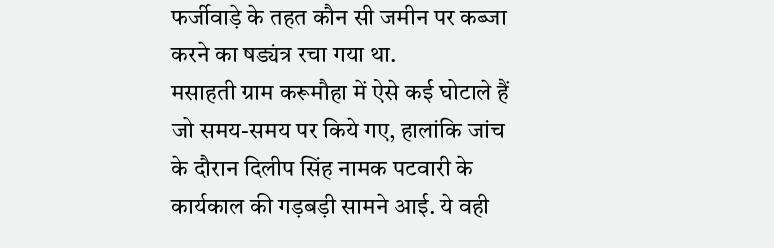फर्जीवाड़े के तहत कौन सी जमीन पर कब्जा करने का षड्यंत्र रचा गया था.
मसाहती ग्राम करूमौहा में ऐसे कई घोटाले हैं जो समय-समय पर किये गए, हालांकि जांच के दौरान दिलीप सिंह नामक पटवारी के कार्यकाल की गड़बड़ी सामने आई. ये वही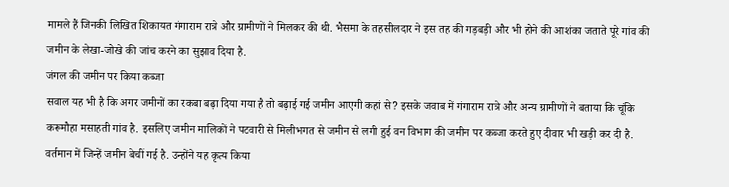मामले हैं जिनकी लिखित शिकायत गंगाराम रात्रे और ग्रामीणों ने मिलकर की थी. भैसमा के तहसीलदार ने इस तह की गड़बड़ी और भी होने की आशंका जताते पूरे गांव की जमीन के लेखा-जोखे की जांच करने का सुझाव दिया है.
जंगल की जमीन पर किया कब्जा
सवाल यह भी है कि अगर जमीनों का रकबा बढ़ा दिया गया है तो बढ़ाई गई जमीन आएगी कहां से? इसके जवाब में गंगाराम रात्रे और अन्य ग्रामीणों ने बताया कि चूंकि करूमौहा मसाहती गांव है. इसलिए जमीन मालिकों ने पटवारी से मिलीभगत से जमीन से लगी हुई वन विभाग की जमीन पर कब्जा करते हुए दीवार भी खड़ी कर दी है. वर्तमान में जिन्हें जमीन बेचीं गई है. उन्होंने यह कृत्य किया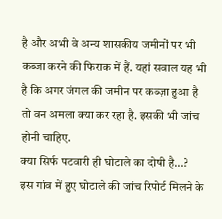है और अभी वे अन्य शासकीय जमीनों पर भी कब्जा करने की फिराक में हैं. यहां सवाल यह भी है कि अगर जंगल की जमीन पर कब्ज़ा हुआ है तो वन अमला क्या कर रहा है. इसकी भी जांच होनी चाहिए.
क्या सिर्फ पटवारी ही घोटाले का दोषी है…?
इस गांव में हुए घोटाले की जांच रिपोर्ट मिलने के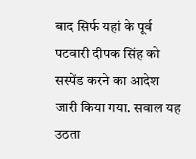बाद सिर्फ यहां के पूर्व पटवारी दीपक सिंह को सस्पेंड करने का आदेश जारी किया गया. सवाल यह उठता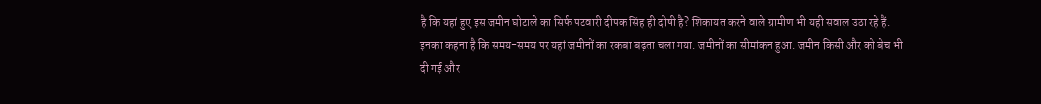है कि यहां हुए इस जमीन घोटाले का सिर्फ पटवारी दीपक सिंह ही दोषी है? शिकायत करने वाले ग्रामीण भी यही सवाल उठा रहे हैं.
इनका कहना है कि समय-समय पर यहां जमीनों का रकबा बढ़ता चला गया. जमीनों का सीमांकन हुआ. जमीन किसी और को बेच भी दी गई और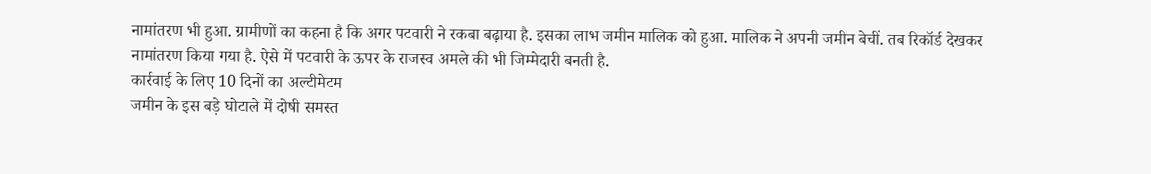नामांतरण भी हुआ. ग्रामीणों का कहना है कि अगर पटवारी ने रकबा बढ़ाया है. इसका लाभ जमीन मालिक को हुआ. मालिक ने अपनी जमीन बेचीं. तब रिकॉर्ड देखकर नामांतरण किया गया है. ऐसे में पटवारी के ऊपर के राजस्व अमले की भी जिम्मेदारी बनती है.
कार्रवाई के लिए 10 दिनों का अल्टीमेटम
जमीन के इस बड़े घोटाले में दोषी समस्त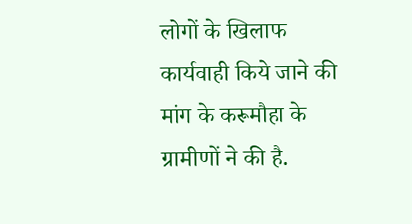लोगों के खिलाफ कार्यवाही किये जाने की मांग के करूमौहा के ग्रामीणों ने की है.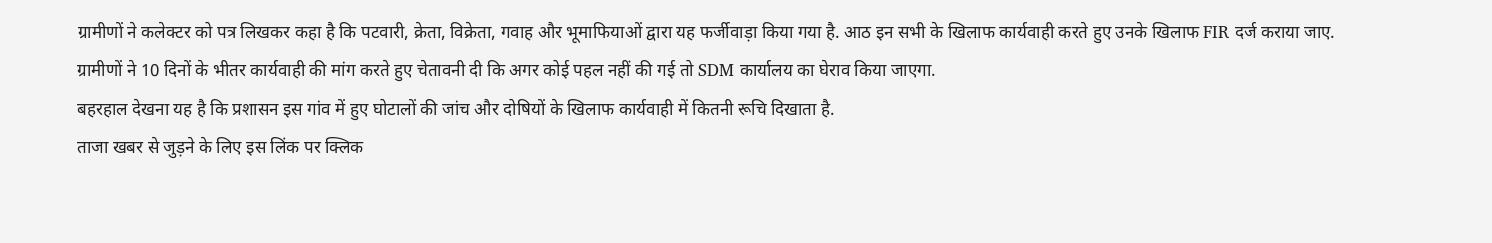ग्रामीणों ने कलेक्टर को पत्र लिखकर कहा है कि पटवारी, क्रेता, विक्रेता, गवाह और भूमाफियाओं द्वारा यह फर्जीवाड़ा किया गया है. आठ इन सभी के खिलाफ कार्यवाही करते हुए उनके खिलाफ FIR दर्ज कराया जाए. ग्रामीणों ने 10 दिनों के भीतर कार्यवाही की मांग करते हुए चेतावनी दी कि अगर कोई पहल नहीं की गई तो SDM कार्यालय का घेराव किया जाएगा.
बहरहाल देखना यह है कि प्रशासन इस गांव में हुए घोटालों की जांच और दोषियों के खिलाफ कार्यवाही में कितनी रूचि दिखाता है.
ताजा खबर से जुड़ने के लिए इस लिंक पर क्लिक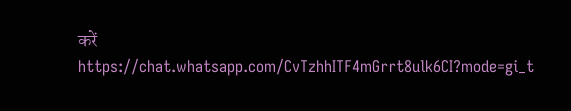करें
https://chat.whatsapp.com/CvTzhhITF4mGrrt8ulk6CI?mode=gi_t